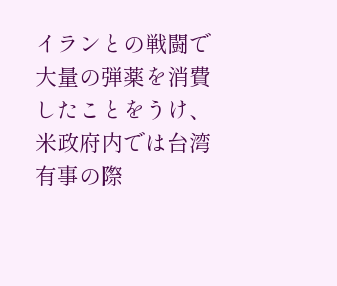イランとの戦闘で大量の弾薬を消費したことをうけ、米政府内では台湾有事の際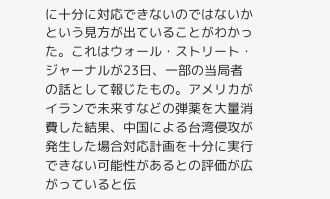に十分に対応できないのではないかという見方が出ていることがわかった。これはウォール・ストリート・ジャーナルが23日、一部の当局者の話として報じたもの。アメリカがイランで未来すなどの弾薬を大量消費した結果、中国による台湾侵攻が発生した場合対応計画を十分に実行できない可能性があるとの評価が広がっていると伝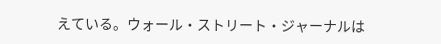えている。ウォール・ストリート・ジャーナルは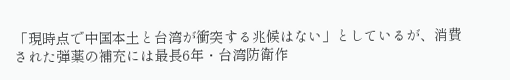「現時点で中国本土と台湾が衝突する兆候はない」としているが、消費された弾薬の補充には最長6年・台湾防衛作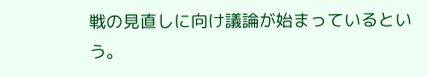戦の見直しに向け議論が始まっているという。